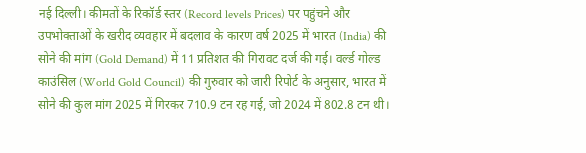नई दिल्ली। कीमतों के रिकॉर्ड स्तर (Record levels Prices) पर पहुंचने और उपभोक्ताओं के खरीद व्यवहार में बदलाव के कारण वर्ष 2025 में भारत (India) की सोने की मांग (Gold Demand) में 11 प्रतिशत की गिरावट दर्ज की गई। वर्ल्ड गोल्ड काउंसिल (World Gold Council) की गुरुवार को जारी रिपोर्ट के अनुसार, भारत में सोने की कुल मांग 2025 में गिरकर 710.9 टन रह गई, जो 2024 में 802.8 टन थी।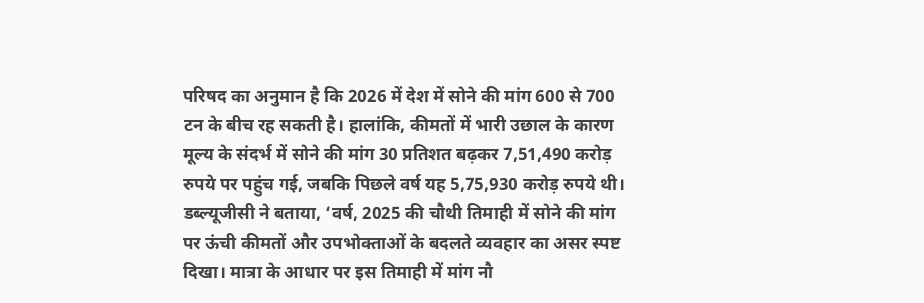परिषद का अनुमान है कि 2026 में देश में सोने की मांग 600 से 700 टन के बीच रह सकती है। हालांकि, कीमतों में भारी उछाल के कारण मूल्य के संदर्भ में सोने की मांग 30 प्रतिशत बढ़कर 7,51,490 करोड़ रुपये पर पहुंच गई, जबकि पिछले वर्ष यह 5,75,930 करोड़ रुपये थी।
डब्ल्यूजीसी ने बताया, ‘वर्ष, 2025 की चौथी तिमाही में सोने की मांग पर ऊंची कीमतों और उपभोक्ताओं के बदलते व्यवहार का असर स्पष्ट दिखा। मात्रा के आधार पर इस तिमाही में मांग नौ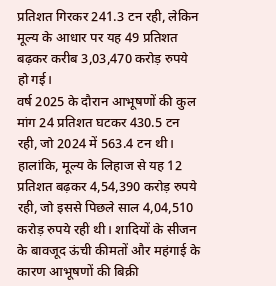प्रतिशत गिरकर 241.3 टन रही, लेकिन मूल्य के आधार पर यह 49 प्रतिशत बढ़कर करीब 3,03,470 करोड़ रुपये हो गई।
वर्ष 2025 के दौरान आभूषणों की कुल मांग 24 प्रतिशत घटकर 430.5 टन रही, जो 2024 में 563.4 टन थी। हालांकि, मूल्य के लिहाज से यह 12 प्रतिशत बढ़कर 4,54,390 करोड़ रुपये रही, जो इससे पिछले साल 4,04,510 करोड़ रुपये रही थी। शादियों के सीजन के बावजूद ऊंची कीमतों और महंगाई के कारण आभूषणों की बिक्री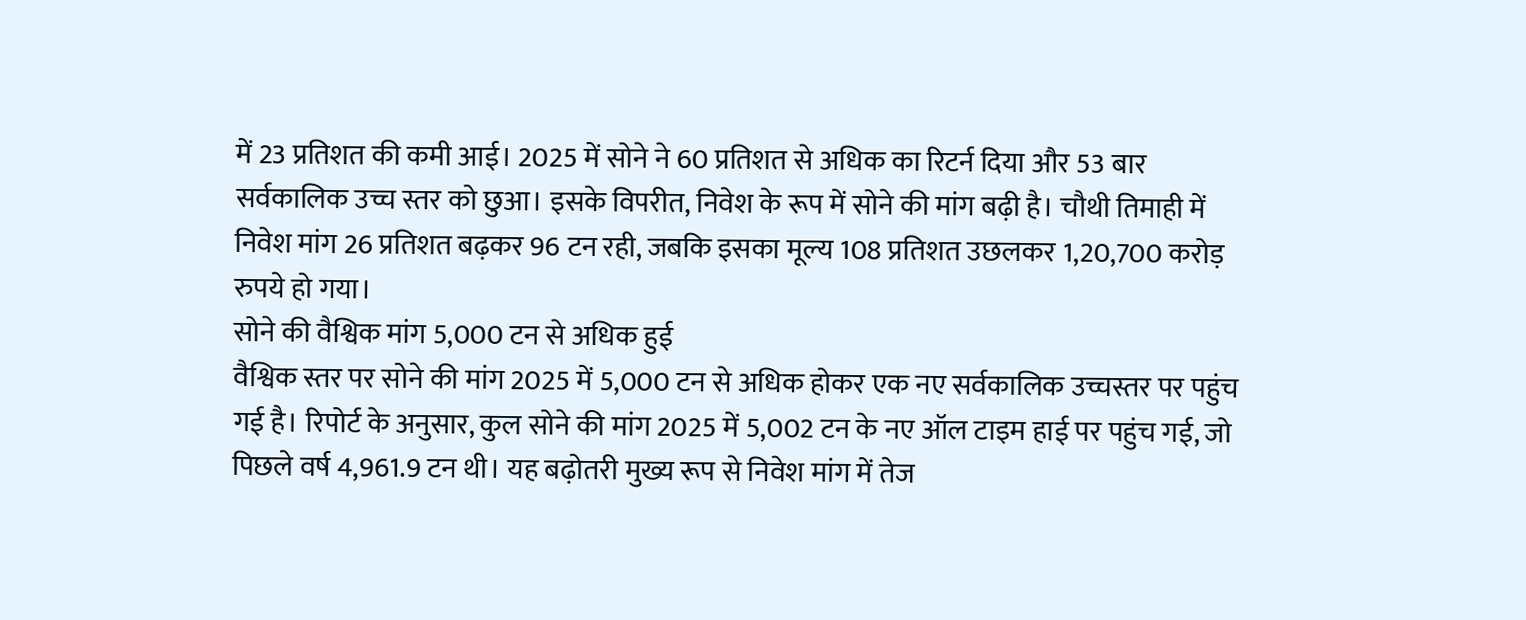में 23 प्रतिशत की कमी आई। 2025 में सोने ने 60 प्रतिशत से अधिक का रिटर्न दिया और 53 बार सर्वकालिक उच्च स्तर को छुआ। इसके विपरीत, निवेश के रूप में सोने की मांग बढ़ी है। चौथी तिमाही में निवेश मांग 26 प्रतिशत बढ़कर 96 टन रही, जबकि इसका मूल्य 108 प्रतिशत उछलकर 1,20,700 करोड़ रुपये हो गया।
सोने की वैश्विक मांग 5,000 टन से अधिक हुई
वैश्विक स्तर पर सोने की मांग 2025 में 5,000 टन से अधिक होकर एक नए सर्वकालिक उच्चस्तर पर पहुंच गई है। रिपोर्ट के अनुसार, कुल सोने की मांग 2025 में 5,002 टन के नए ऑल टाइम हाई पर पहुंच गई, जो पिछले वर्ष 4,961.9 टन थी। यह बढ़ोतरी मुख्य रूप से निवेश मांग में तेज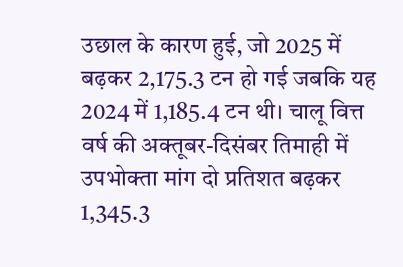उछाल के कारण हुई, जो 2025 में बढ़कर 2,175.3 टन हो गई जबकि यह 2024 में 1,185.4 टन थी। चालू वित्त वर्ष की अक्तूबर-दिसंबर तिमाही में उपभोक्ता मांग दो प्रतिशत बढ़कर 1,345.3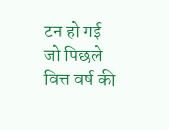टन हो गई जो पिछले वित्त वर्ष की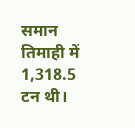समान तिमाही में 1,318.5 टन थी।